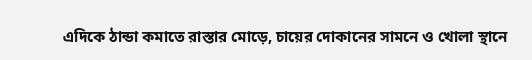এদিকে ঠান্ডা কমাতে রাস্তার মোড়ে, চায়ের দোকানের সামনে ও খোলা স্থানে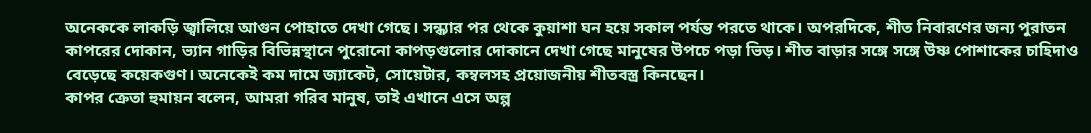অনেককে লাকড়ি জ্বালিয়ে আগুন পোহাতে দেখা গেছে। সন্ধ্যার পর থেকে কুয়াশা ঘন হয়ে সকাল পর্যন্ত পরতে থাকে। অপরদিকে, শীত নিবারণের জন্য পুরাতন কাপরের দোকান, ভ্যান গাড়ির বিভিন্নস্থানে পুরোনো কাপড়গুলোর দোকানে দেখা গেছে মানুষের উপচে পড়া ভিড়। শীত বাড়ার সঙ্গে সঙ্গে উষ্ণ পোশাকের চাহিদাও বেড়েছে কয়েকগুণ। অনেকেই কম দামে জ্যাকেট, সোয়েটার, কম্বলসহ প্রয়োজনীয় শীতবস্ত্র কিনছেন।
কাপর ক্রেতা হুমায়ন বলেন, আমরা গরিব মানুষ, তাই এখানে এসে অল্প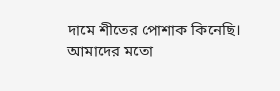দামে শীতের পোশাক কিনেছি। আমাদের মতো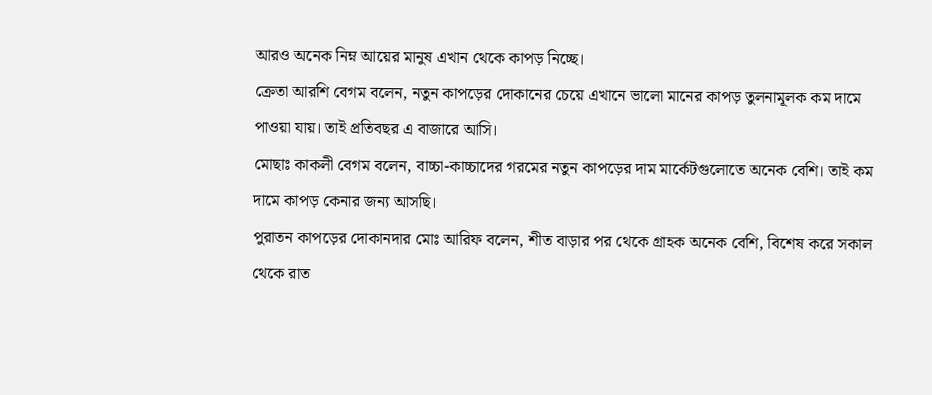আরও অনেক নিম্ন আয়ের মানুষ এখান থেকে কাপড় নিচ্ছে।
ক্রেতা আরশি বেগম বলেন, নতুন কাপড়ের দোকানের চেয়ে এখানে ভালো মানের কাপড় তুলনামূলক কম দামে পাওয়া যায়। তাই প্রতিবছর এ বাজারে আসি।
মোছাঃ কাকলী বেগম বলেন, বাচ্চা-কাচ্চাদের গরমের নতুন কাপড়ের দাম মার্কেটগুলোতে অনেক বেশি। তাই কম দামে কাপড় কেনার জন্য আসছি।
পুরাতন কাপড়ের দোকানদার মোঃ আরিফ বলেন, শীত বাড়ার পর থেকে গ্রাহক অনেক বেশি, বিশেষ করে সকাল থেকে রাত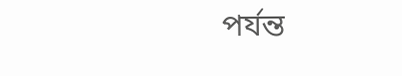পর্যন্ত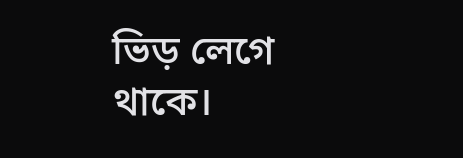ভিড় লেগে থাকে।